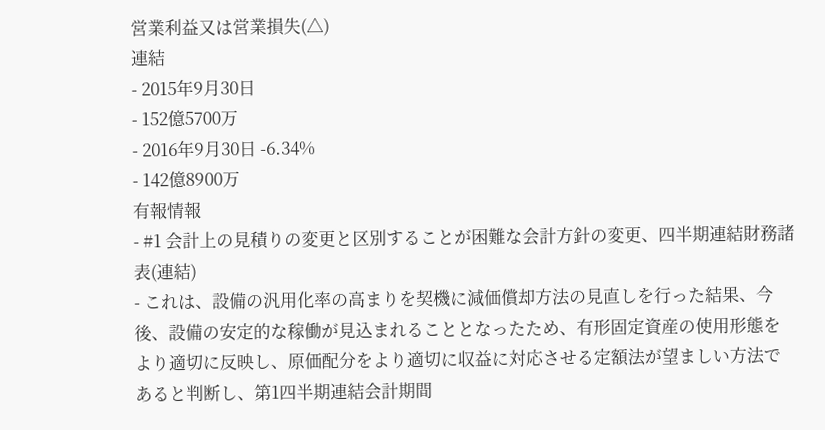営業利益又は営業損失(△)
連結
- 2015年9月30日
- 152億5700万
- 2016年9月30日 -6.34%
- 142億8900万
有報情報
- #1 会計上の見積りの変更と区別することが困難な会計方針の変更、四半期連結財務諸表(連結)
- これは、設備の汎用化率の高まりを契機に減価償却方法の見直しを行った結果、今後、設備の安定的な稼働が見込まれることとなったため、有形固定資産の使用形態をより適切に反映し、原価配分をより適切に収益に対応させる定額法が望ましい方法であると判断し、第1四半期連結会計期間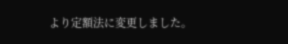より定額法に変更しました。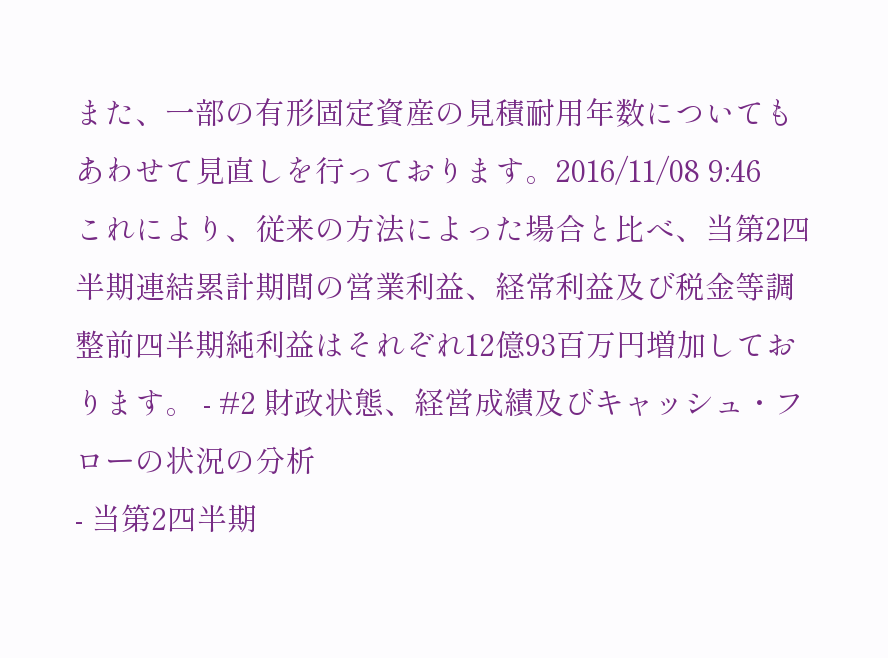また、一部の有形固定資産の見積耐用年数についてもあわせて見直しを行っております。2016/11/08 9:46
これにより、従来の方法によった場合と比べ、当第2四半期連結累計期間の営業利益、経常利益及び税金等調整前四半期純利益はそれぞれ12億93百万円増加しております。 - #2 財政状態、経営成績及びキャッシュ・フローの状況の分析
- 当第2四半期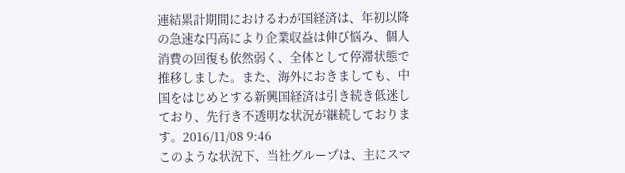連結累計期間におけるわが国経済は、年初以降の急速な円高により企業収益は伸び悩み、個人消費の回復も依然弱く、全体として停滞状態で推移しました。また、海外におきましても、中国をはじめとする新興国経済は引き続き低迷しており、先行き不透明な状況が継続しております。2016/11/08 9:46
このような状況下、当社グループは、主にスマ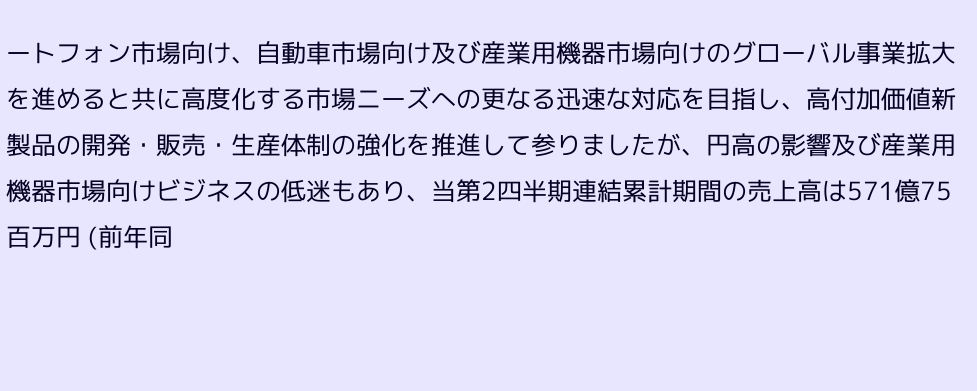ートフォン市場向け、自動車市場向け及び産業用機器市場向けのグローバル事業拡大を進めると共に高度化する市場ニーズへの更なる迅速な対応を目指し、高付加価値新製品の開発・販売・生産体制の強化を推進して参りましたが、円高の影響及び産業用機器市場向けビジネスの低迷もあり、当第2四半期連結累計期間の売上高は571億75百万円 (前年同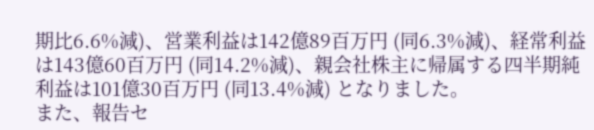期比6.6%減)、営業利益は142億89百万円 (同6.3%減)、経常利益は143億60百万円 (同14.2%減)、親会社株主に帰属する四半期純利益は101億30百万円 (同13.4%減) となりました。
また、報告セ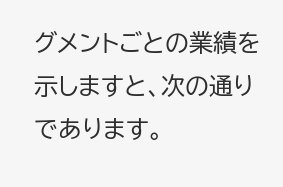グメントごとの業績を示しますと、次の通りであります。